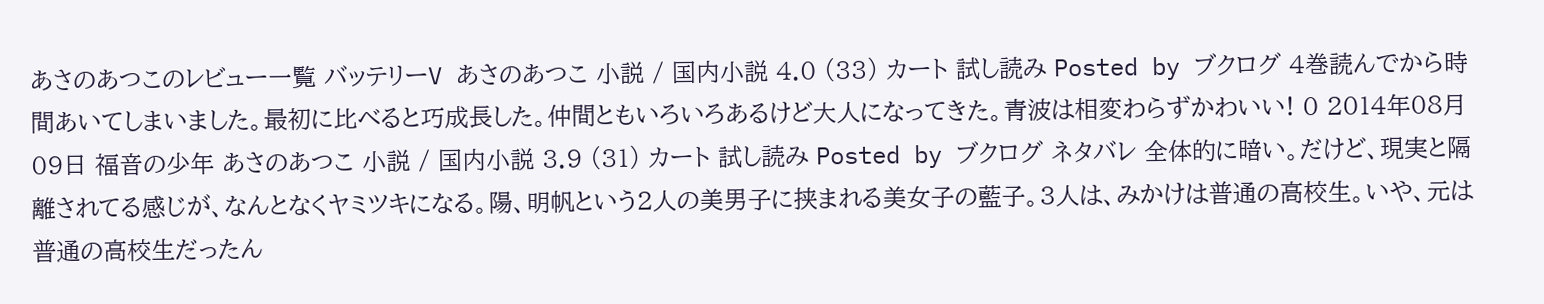あさのあつこのレビュー一覧 バッテリーV あさのあつこ 小説 / 国内小説 4.0 (33) カート 試し読み Posted by ブクログ 4巻読んでから時間あいてしまいました。最初に比べると巧成長した。仲間ともいろいろあるけど大人になってきた。青波は相変わらずかわいい! 0 2014年08月09日 福音の少年 あさのあつこ 小説 / 国内小説 3.9 (31) カート 試し読み Posted by ブクログ ネタバレ 全体的に暗い。だけど、現実と隔離されてる感じが、なんとなくヤミツキになる。陽、明帆という2人の美男子に挟まれる美女子の藍子。3人は、みかけは普通の高校生。いや、元は普通の高校生だったん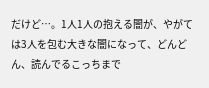だけど…。1人1人の抱える闇が、やがては3人を包む大きな闇になって、どんどん、読んでるこっちまで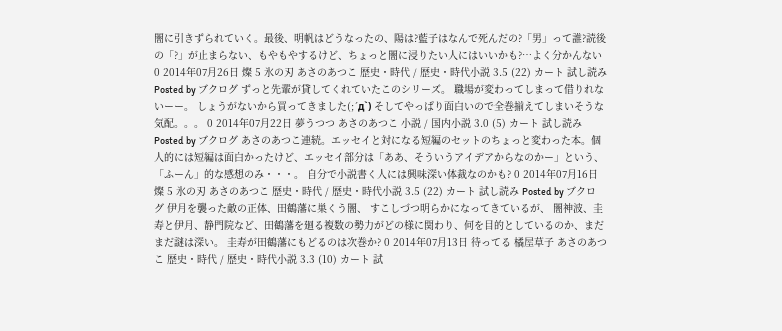闇に引きずられていく。最後、明帆はどうなったの、陽は?藍子はなんで死んだの?「男」って誰?読後の「?」が止まらない、もやもやするけど、ちょっと闇に浸りたい人にはいいかも?…よく分かんない 0 2014年07月26日 燦 5 氷の刃 あさのあつこ 歴史・時代 / 歴史・時代小説 3.5 (22) カート 試し読み Posted by ブクログ ずっと先輩が貸してくれていたこのシリーズ。 職場が変わってしまって借りれないーー。 しょうがないから買ってきました(;´д`) そしてやっぱり面白いので全巻揃えてしまいそうな気配。。。 0 2014年07月22日 夢うつつ あさのあつこ 小説 / 国内小説 3.0 (5) カート 試し読み Posted by ブクログ あさのあつこ連続。エッセイと対になる短編のセットのちょっと変わった本。個人的には短編は面白かったけど、エッセイ部分は「ああ、そういうアイデアからなのかー」という、「ふーん」的な感想のみ・・・。 自分で小説書く人には興味深い体裁なのかも? 0 2014年07月16日 燦 5 氷の刃 あさのあつこ 歴史・時代 / 歴史・時代小説 3.5 (22) カート 試し読み Posted by ブクログ 伊月を襲った敵の正体、田鶴藩に巣くう闇、 すこしづつ明らかになってきているが、 闇神波、圭寿と伊月、静門院など、田鶴藩を廻る複数の勢力がどの様に関わり、何を目的としているのか、まだまだ謎は深い。 圭寿が田鶴藩にもどるのは次巻か? 0 2014年07月13日 待ってる 橘屋草子 あさのあつこ 歴史・時代 / 歴史・時代小説 3.3 (10) カート 試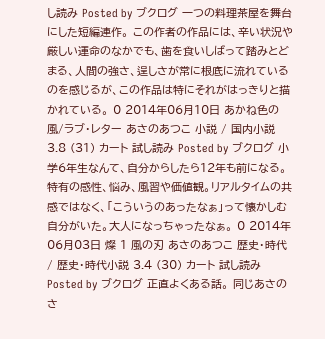し読み Posted by ブクログ 一つの料理茶屋を舞台にした短編連作。 この作者の作品には、辛い状況や厳しい運命のなかでも、歯を食いしばって踏みとどまる、人間の強さ、逞しさが常に根底に流れているのを感じるが、この作品は特にそれがはっきりと描かれている。 0 2014年06月10日 あかね色の風/ラブ・レター あさのあつこ 小説 / 国内小説 3.8 (31) カート 試し読み Posted by ブクログ 小学6年生なんて、自分からしたら12年も前になる。特有の感性、悩み、風習や価値観。リアルタイムの共感ではなく、「こういうのあったなぁ」って懐かしむ自分がいた。大人になっちゃったなぁ。 0 2014年06月03日 燦 1 風の刃 あさのあつこ 歴史・時代 / 歴史・時代小説 3.4 (30) カート 試し読み Posted by ブクログ 正直よくある話。 同じあさのさ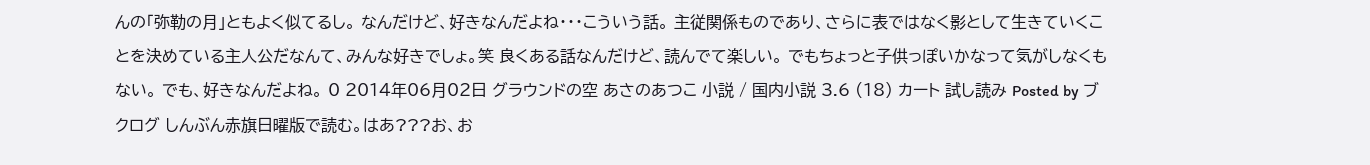んの「弥勒の月」ともよく似てるし。 なんだけど、好きなんだよね・・・こういう話。 主従関係ものであり、さらに表ではなく影として生きていくことを決めている主人公だなんて、みんな好きでしょ。笑 良くある話なんだけど、読んでて楽しい。 でもちょっと子供っぽいかなって気がしなくもない。 でも、好きなんだよね。 0 2014年06月02日 グラウンドの空 あさのあつこ 小説 / 国内小説 3.6 (18) カート 試し読み Posted by ブクログ しんぶん赤旗日曜版で読む。はあ???お、お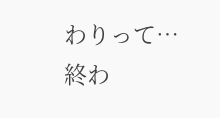わりって…終わ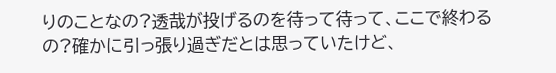りのことなの?透哉が投げるのを待って待って、ここで終わるの?確かに引っ張り過ぎだとは思っていたけど、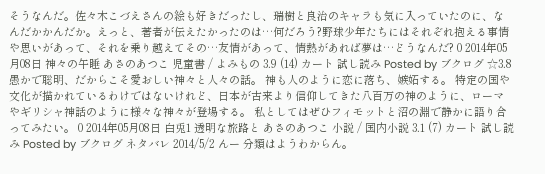そうなんだ。佐々木こづえさんの絵も好きだったし、瑞樹と良治のキャラも気に入っていたのに、なんだかかんだか。えっと、著者が伝えたかったのは…何だろう?野球少年たちにはそれぞれ抱える事情や思いがあって、それを乗り越えてその…友情があって、情熱があれば夢は…どうなんだ? 0 2014年05月08日 神々の午睡 あさのあつこ 児童書 / よみもの 3.9 (14) カート 試し読み Posted by ブクログ ☆3.8 愚かで聡明、だからこそ愛おしい神々と人々の話。 神も人のように恋に落ち、嫉妬する。 特定の国や文化が描かれているわけではないけれど、日本が古来より信仰してきた八百万の神のように、ローマやギリシャ神話のように様々な神々が登場する。 私としてはぜひフィモットと沼の淵で静かに語り合ってみたい。 0 2014年05月08日 白兎1 透明な旅路と あさのあつこ 小説 / 国内小説 3.1 (7) カート 試し読み Posted by ブクログ ネタバレ 2014/5/2 んー 分類はようわからん。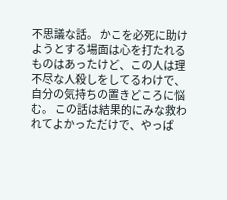不思議な話。 かこを必死に助けようとする場面は心を打たれるものはあったけど、この人は理不尽な人殺しをしてるわけで、自分の気持ちの置きどころに悩む。 この話は結果的にみな救われてよかっただけで、やっぱ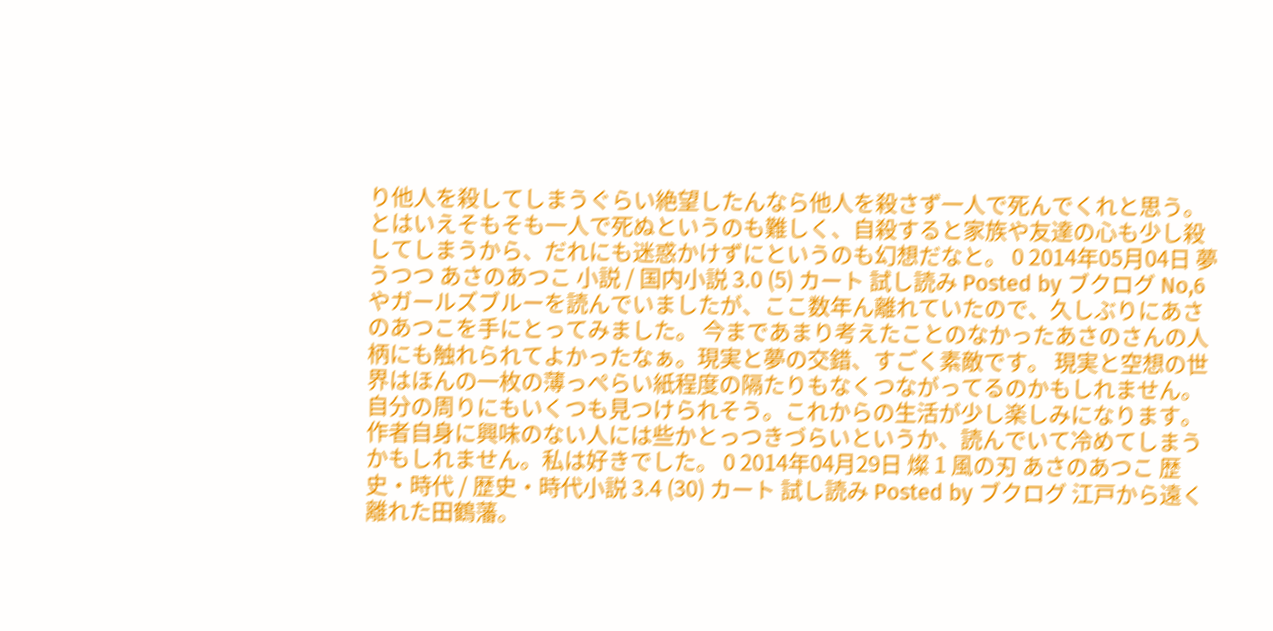り他人を殺してしまうぐらい絶望したんなら他人を殺さず一人で死んでくれと思う。 とはいえそもそも一人で死ぬというのも難しく、自殺すると家族や友達の心も少し殺してしまうから、だれにも迷惑かけずにというのも幻想だなと。 0 2014年05月04日 夢うつつ あさのあつこ 小説 / 国内小説 3.0 (5) カート 試し読み Posted by ブクログ No,6やガールズブルーを読んでいましたが、ここ数年ん離れていたので、久しぶりにあさのあつこを手にとってみました。 今まであまり考えたことのなかったあさのさんの人柄にも触れられてよかったなぁ。現実と夢の交錯、すごく素敵です。 現実と空想の世界はほんの一枚の薄っぺらい紙程度の隔たりもなくつながってるのかもしれません。 自分の周りにもいくつも見つけられそう。これからの生活が少し楽しみになります。 作者自身に興味のない人には些かとっつきづらいというか、読んでいて冷めてしまうかもしれません。私は好きでした。 0 2014年04月29日 燦 1 風の刃 あさのあつこ 歴史・時代 / 歴史・時代小説 3.4 (30) カート 試し読み Posted by ブクログ 江戸から遠く離れた田鶴藩。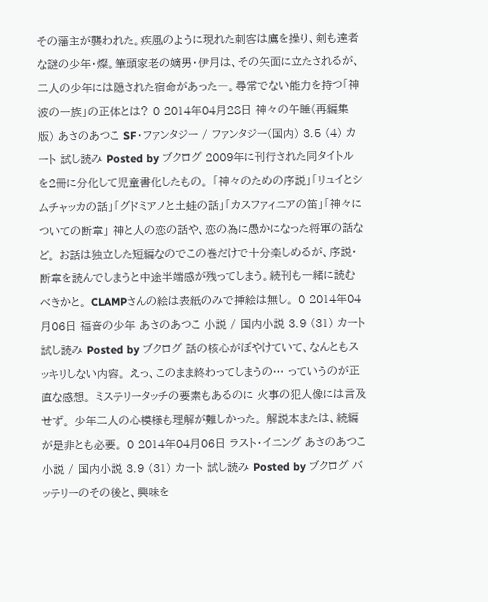その藩主が襲われた。疾風のように現れた刺客は鷹を操り、剣も達者な謎の少年・燦。筆頭家老の嫡男・伊月は、その矢面に立たされるが、二人の少年には隠された宿命があった―。尋常でない能力を持つ「神波の一族」の正体とは? 0 2014年04月28日 神々の午睡(再編集版) あさのあつこ SF・ファンタジー / ファンタジー(国内) 3.5 (4) カート 試し読み Posted by ブクログ 2009年に刊行された同タイトルを2冊に分化して児童書化したもの。 「神々のための序説」「リュイとシムチャッカの話」「グドミアノと土蛙の話」「カスファィニアの笛」「神々についての断章」 神と人の恋の話や、恋の為に愚かになった将軍の話など。 お話は独立した短編なのでこの巻だけで十分楽しめるが、序説・断章を読んでしまうと中途半端感が残ってしまう。続刊も一緒に読むべきかと。 CLAMPさんの絵は表紙のみで挿絵は無し。 0 2014年04月06日 福音の少年 あさのあつこ 小説 / 国内小説 3.9 (31) カート 試し読み Posted by ブクログ 話の核心がぼやけていて、なんともスッキリしない内容。 えっ、このまま終わってしまうの… っていうのが正直な感想。 ミステリータッチの要素もあるのに 火事の犯人像には言及せず。 少年二人の心模様も理解が難しかった。 解説本または、続編が是非とも必要。 0 2014年04月06日 ラスト・イニング あさのあつこ 小説 / 国内小説 3.9 (31) カート 試し読み Posted by ブクログ バッテリーのその後と、興味を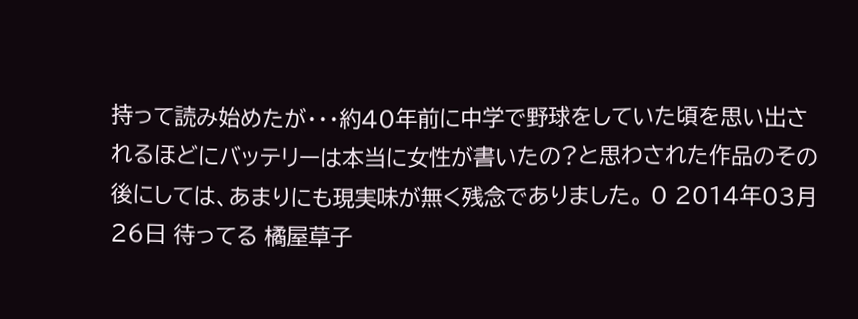持って読み始めたが・・・約40年前に中学で野球をしていた頃を思い出されるほどにバッテリーは本当に女性が書いたの?と思わされた作品のその後にしては、あまりにも現実味が無く残念でありました。 0 2014年03月26日 待ってる 橘屋草子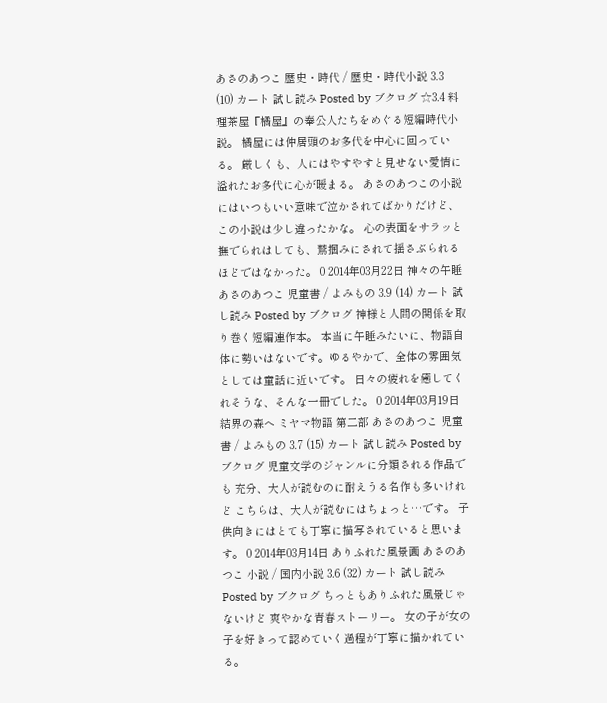あさのあつこ 歴史・時代 / 歴史・時代小説 3.3 (10) カート 試し読み Posted by ブクログ ☆3.4 料理茶屋『橘屋』の奉公人たちをめぐる短編時代小説。 橘屋には仲居頭のお多代を中心に回っている。 厳しくも、人にはやすやすと見せない愛情に溢れたお多代に心が暖まる。 あさのあつこの小説にはいつもいい意味で泣かされてばかりだけど、この小説は少し違ったかな。 心の表面をサラッと撫でられはしても、鷲掴みにされて揺さぶられるほどではなかった。 0 2014年03月22日 神々の午睡 あさのあつこ 児童書 / よみもの 3.9 (14) カート 試し読み Posted by ブクログ 神様と人間の関係を取り巻く短編連作本。 本当に午睡みたいに、物語自体に勢いはないです。ゆるやかで、全体の雰囲気としては童話に近いです。 日々の疲れを癒してくれそうな、そんな一冊でした。 0 2014年03月19日 結界の森へ ミヤマ物語 第二部 あさのあつこ 児童書 / よみもの 3.7 (15) カート 試し読み Posted by ブクログ 児童文学のジャンルに分類される作品でも 充分、大人が読むのに耐えうる名作も多いけれど こちらは、大人が読むにはちょっと…です。 子供向きにはとても丁寧に描写されていると思います。 0 2014年03月14日 ありふれた風景画 あさのあつこ 小説 / 国内小説 3.6 (32) カート 試し読み Posted by ブクログ ちっともありふれた風景じゃないけど 爽やかな青春ストーリー。 女の子が女の子を好きって認めていく過程が丁寧に描かれている。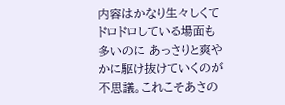内容はかなり生々しくてドロドロしている場面も多いのに あっさりと爽やかに駆け抜けていくのが不思議。これこそあさの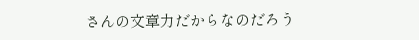さんの文章力だからなのだろう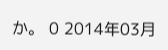か。 0 2014年03月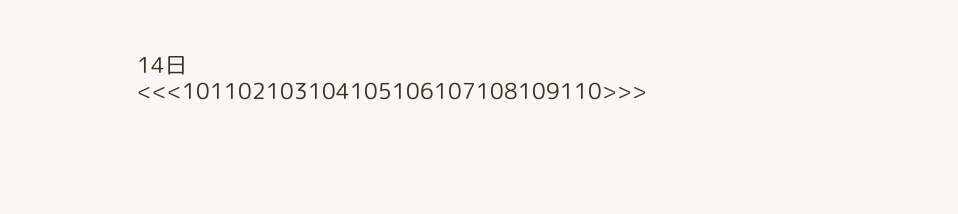14日 <<<101102103104105106107108109110>>>